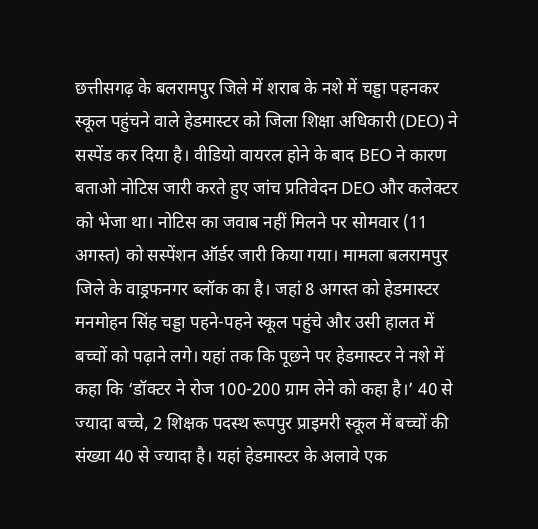छत्तीसगढ़ के बलरामपुर जिले में शराब के नशे में चड्डा पहनकर स्कूल पहुंचने वाले हेडमास्टर को जिला शिक्षा अधिकारी (DEO) ने सस्पेंड कर दिया है। वीडियो वायरल होने के बाद BEO ने कारण बताओ नोटिस जारी करते हुए जांच प्रतिवेदन DEO और कलेक्टर को भेजा था। नोटिस का जवाब नहीं मिलने पर सोमवार (11 अगस्त) को सस्पेंशन ऑर्डर जारी किया गया। मामला बलरामपुर जिले के वाड्रफनगर ब्लॉक का है। जहां 8 अगस्त को हेडमास्टर मनमोहन सिंह चड्डा पहने-पहने स्कूल पहुंचे और उसी हालत में बच्चों को पढ़ाने लगे। यहां तक कि पूछने पर हेडमास्टर ने नशे में कहा कि ‘डॉक्टर ने रोज 100-200 ग्राम लेने को कहा है।’ 40 से ज्यादा बच्चे, 2 शिक्षक पदस्थ रूपपुर प्राइमरी स्कूल में बच्चों की संख्या 40 से ज्यादा है। यहां हेडमास्टर के अलावे एक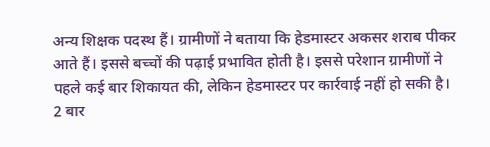अन्य शिक्षक पदस्थ हैं। ग्रामीणों ने बताया कि हेडमास्टर अकसर शराब पीकर आते हैं। इससे बच्चों की पढ़ाई प्रभावित होती है। इससे परेशान ग्रामीणों ने पहले कई बार शिकायत की, लेकिन हेडमास्टर पर कार्रवाई नहीं हो सकी है। 2 बार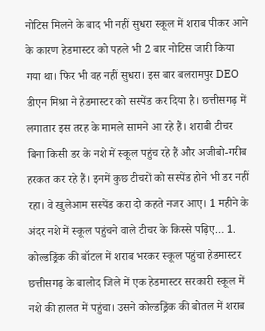नोटिस मिलने के बाद भी नहीं सुधरा स्कूल में शराब पीकर आने के कारण हेडमास्टर को पहले भी 2 बार नोटिस जारी किया गया था। फिर भी वह नहीं सुधरा। इस बार बलरामपुर DEO डीएन मिश्रा ने हेडमास्टर को सस्पेंड कर दिया है। छत्तीसगढ़ में लगातार इस तरह के मामले सामने आ रहे हैं। शराबी टीचर बिना किसी डर के नशे में स्कूल पहुंच रहे हैं और अजीबो-गरीब हरकत कर रहे हैं। इनमें कुछ टीचरों को सस्पेंड होने भी डर नहीं रहा। वे खुलेआम सस्पेंड करा दो कहते नजर आए। 1 महीने के अंदर नशे में स्कूल पहुंचने वाले टीचर के किस्से पढ़िए… 1. कोल्डड्रिंक की बॉटल में शराब भरकर स्कूल पहुंचा हेडमास्टर छत्तीसगढ़ के बालोद जिले में एक हेडमास्टर सरकारी स्कूल में नशे की हालत में पहुंचा। उसने कोल्डड्रिंक की बोतल में शराब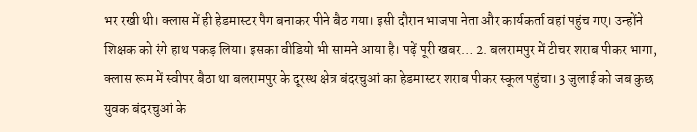भर रखी थी। क्लास में ही हेडमास्टर पैग बनाकर पीने बैठ गया। इसी दौरान भाजपा नेता और कार्यकर्ता वहां पहुंच गए। उन्होंने शिक्षक को रंगे हाथ पकड़ लिया। इसका वीडियो भी सामने आया है। पढ़ें पूरी खबर… 2. बलरामपुर में टीचर शराब पीकर भागा, क्लास रूम में स्वीपर बैठा था बलरामपुर के दूरस्थ क्षेत्र बंदरचुआं का हेडमास्टर शराब पीकर स्कूल पहुंचा। 3 जुलाई को जब कुछ युवक बंदरचुआं के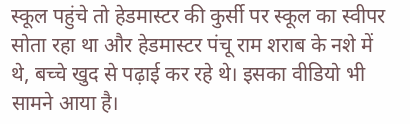स्कूल पहुंचे तो हेडमास्टर की कुर्सी पर स्कूल का स्वीपर सोता रहा था और हेडमास्टर पंचू राम शराब के नशे में थे, बच्चे खुद से पढ़ाई कर रहे थे। इसका वीडियो भी सामने आया है।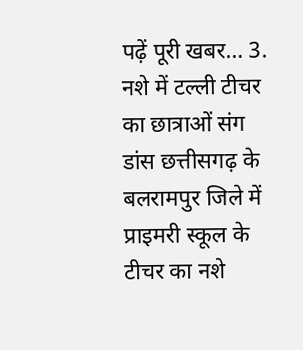पढ़ें पूरी खबर… 3. नशे में टल्ली टीचर का छात्राओं संग डांस छत्तीसगढ़ के बलरामपुर जिले में प्राइमरी स्कूल के टीचर का नशे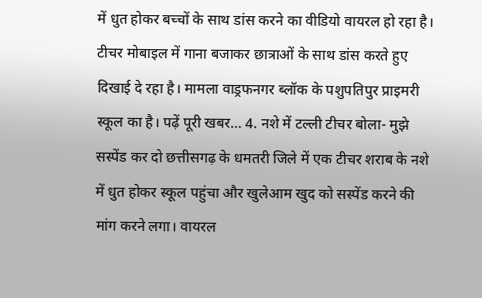में धुत होकर बच्चों के साथ डांस करने का वीडियो वायरल हो रहा है। टीचर मोबाइल में गाना बजाकर छात्राओं के साथ डांस करते हुए दिखाई दे रहा है। मामला वाड्रफनगर ब्लॉक के पशुपतिपुर प्राइमरी स्कूल का है। पढ़ें पूरी खबर… 4. नशे में टल्ली टीचर बोला- मुझे सस्पेंड कर दो छत्तीसगढ़ के धमतरी जिले में एक टीचर शराब के नशे में धुत होकर स्कूल पहुंचा और खुलेआम खुद को सस्पेंड करने की मांग करने लगा। वायरल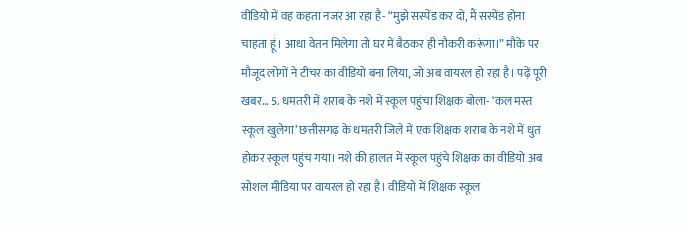वीडियो में वह कहता नजर आ रहा है- “मुझे सस्पेंड कर दो, मैं सस्पेंड होना चाहता हूं। आधा वेतन मिलेगा तो घर में बैठकर ही नौकरी करूंगा।” मौके पर मौजूद लोगों ने टीचर का वीडियो बना लिया, जो अब वायरल हो रहा है। पढ़ें पूरी खबर… 5. धमतरी में शराब के नशे में स्कूल पहुंचा शिक्षक बोला- ‘कल मस्त स्कूल खुलेगा’ छत्तीसगढ़ के धमतरी जिले में एक शिक्षक शराब के नशे में धुत होकर स्कूल पहुंच गया। नशे की हालत में स्कूल पहुंचे शिक्षक का वीडियो अब सोशल मीडिया पर वायरल हो रहा है। वीडियो में शिक्षक स्कूल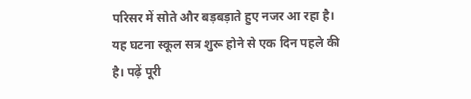परिसर में सोते और बड़बड़ाते हुए नजर आ रहा है। यह घटना स्कूल सत्र शुरू होने से एक दिन पहले की है। पढ़ें पूरी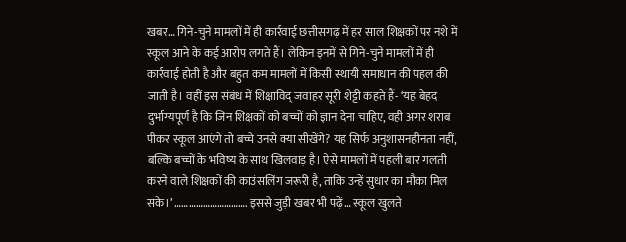खबर… गिने-चुने मामलों में ही कार्रवाई छत्तीसगढ़ में हर साल शिक्षकों पर नशे में स्कूल आने के कई आरोप लगते हैं। लेकिन इनमें से गिने-चुने मामलों में ही कार्रवाई होती है और बहुत कम मामलों में किसी स्थायी समाधान की पहल की जाती है। वहीं इस संबंध में शिक्षाविद् जवाहर सूरी शेट्टी कहते हैं- ‘यह बेहद दुर्भाग्यपूर्ण है कि जिन शिक्षकों को बच्चों को ज्ञान देना चाहिए, वही अगर शराब पीकर स्कूल आएंगे तो बच्चे उनसे क्या सीखेंगे? यह सिर्फ अनुशासनहीनता नहीं, बल्कि बच्चों के भविष्य के साथ खिलवाड़ है। ऐसे मामलों में पहली बार गलती करने वाले शिक्षकों की काउंसलिंग जरूरी है, ताकि उन्हें सुधार का मौका मिल सके।’ …………………………. इससे जुड़ी खबर भी पढ़ें… स्कूल खुलते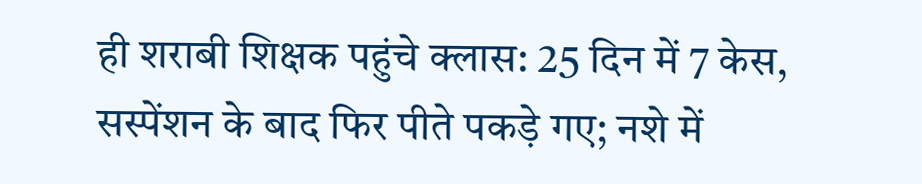ही शराबी शिक्षक पहुंचे क्लास: 25 दिन में 7 केस, सस्पेंशन के बाद फिर पीते पकड़े गए; नशे में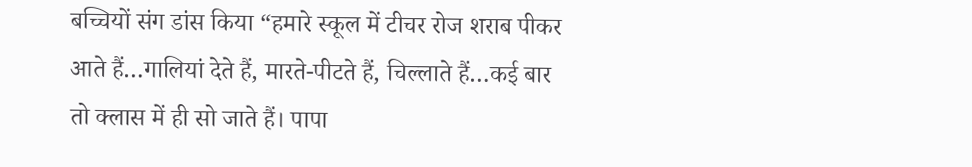बच्चियों संग डांस किया “हमारे स्कूल में टीचर रोज शराब पीकर आते हैं…गालियां देते हैं, मारते-पीटते हैं, चिल्लाते हैं…कई बार तो क्लास में ही सो जाते हैं। पापा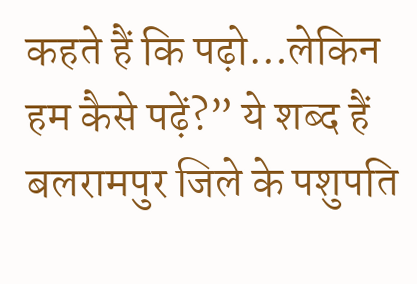कहते हैं कि पढ़ो…लेकिन हम कैसे पढ़ें?” ये शब्द हैं बलरामपुर जिले के पशुपति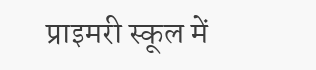प्राइमरी स्कूल में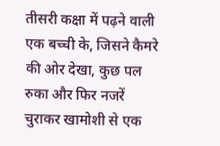तीसरी कक्षा में पढ़ने वाली एक बच्ची के, जिसने कैमरे की ओर देखा, कुछ पल रुका और फिर नजरें चुराकर खामोशी से एक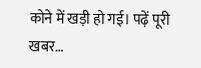कोने में खड़ी हो गई। पढ़ें पूरी खबर…